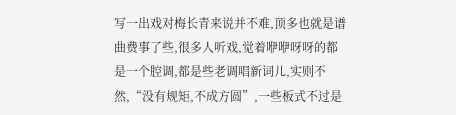写一出戏对梅长青来说并不难,顶多也就是谱曲费事了些,很多人听戏,觉着咿咿呀呀的都是一个腔调,都是些老调唱新词儿,实则不然,“没有规矩,不成方圆”,一些板式不过是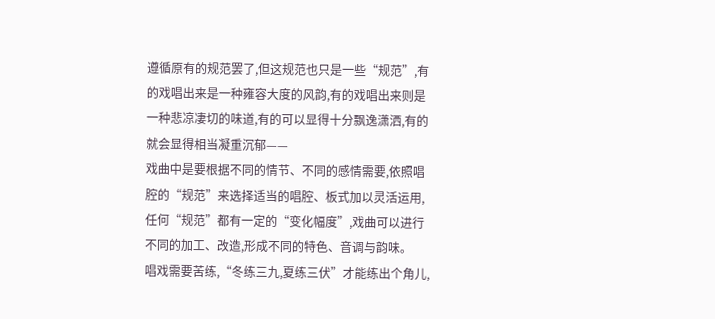遵循原有的规范罢了,但这规范也只是一些“规范”,有的戏唱出来是一种雍容大度的风韵,有的戏唱出来则是一种悲凉凄切的味道,有的可以显得十分飘逸潇洒,有的就会显得相当凝重沉郁——
戏曲中是要根据不同的情节、不同的感情需要,依照唱腔的“规范”来选择适当的唱腔、板式加以灵活运用,任何“规范”都有一定的“变化幅度”,戏曲可以进行不同的加工、改造,形成不同的特色、音调与韵味。
唱戏需要苦练,“冬练三九,夏练三伏”才能练出个角儿,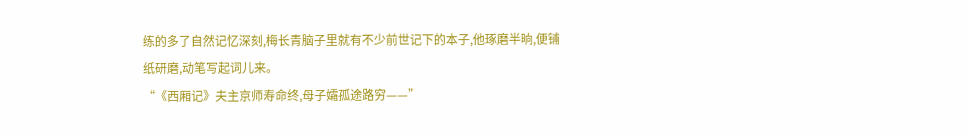练的多了自然记忆深刻,梅长青脑子里就有不少前世记下的本子,他琢磨半晌,便铺纸研磨,动笔写起词儿来。
“《西厢记》夫主京师寿命终,母子孀孤途路穷——”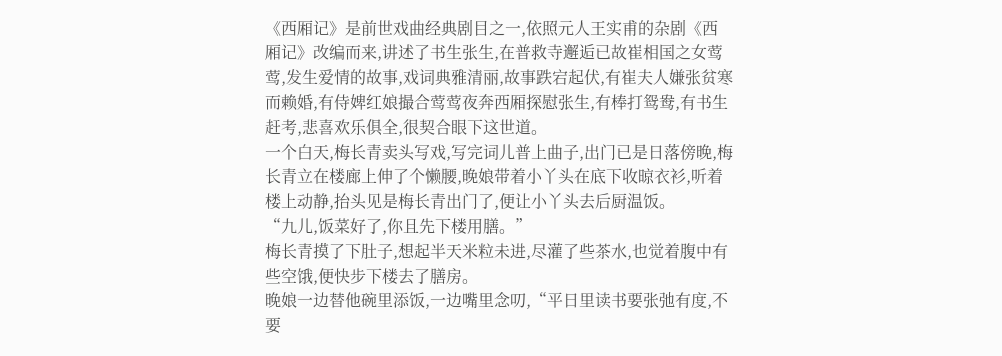《西厢记》是前世戏曲经典剧目之一,依照元人王实甫的杂剧《西厢记》改编而来,讲述了书生张生,在普救寺邂逅已故崔相国之女莺莺,发生爱情的故事,戏词典雅清丽,故事跌宕起伏,有崔夫人嫌张贫寒而赖婚,有侍婢红娘撮合莺莺夜奔西厢探慰张生,有棒打鸳鸯,有书生赶考,悲喜欢乐俱全,很契合眼下这世道。
一个白天,梅长青卖头写戏,写完词儿普上曲子,出门已是日落傍晚,梅长青立在楼廊上伸了个懒腰,晚娘带着小丫头在底下收晾衣衫,听着楼上动静,抬头见是梅长青出门了,便让小丫头去后厨温饭。
“九儿,饭菜好了,你且先下楼用膳。”
梅长青摸了下肚子,想起半天米粒未进,尽灌了些茶水,也觉着腹中有些空饿,便快步下楼去了膳房。
晚娘一边替他碗里添饭,一边嘴里念叨,“平日里读书要张弛有度,不要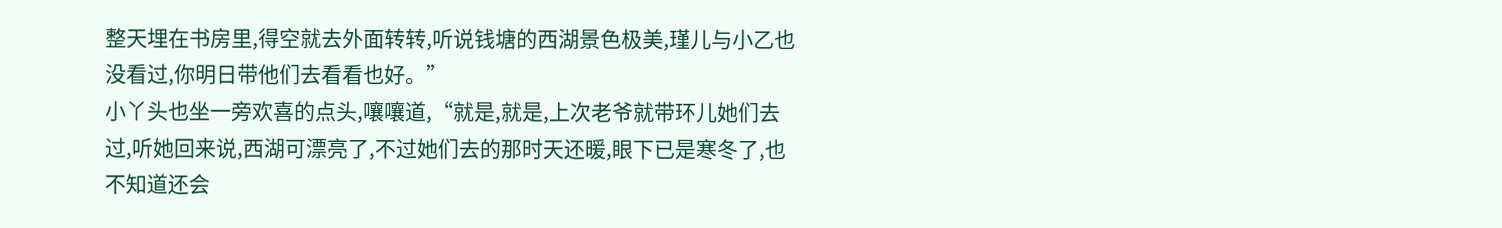整天埋在书房里,得空就去外面转转,听说钱塘的西湖景色极美,瑾儿与小乙也没看过,你明日带他们去看看也好。”
小丫头也坐一旁欢喜的点头,嚷嚷道,“就是,就是,上次老爷就带环儿她们去过,听她回来说,西湖可漂亮了,不过她们去的那时天还暖,眼下已是寒冬了,也不知道还会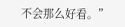不会那么好看。”